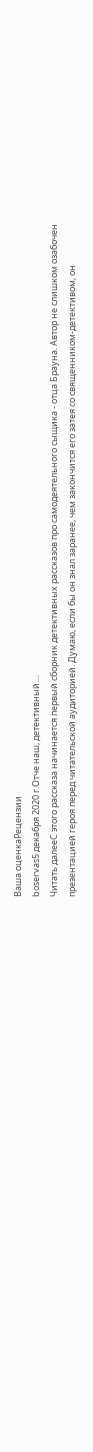Ваша оценкаРецензии
boservas5 декабря 2020 г.Отче наш, детективный....
Читать далееС этого рассказа начинается первый сборник детективных рассказов про самодеятельного сыщика - отца Брауна. Автор не слишком озабочен презентацией героя перед читательской аудиторией. Думаю, если бы он знал заранее, чем закончится его затея со священником-детективом, он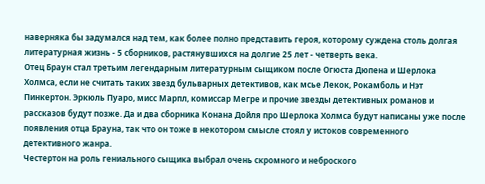наверняка бы задумался над тем, как более полно представить героя, которому суждена столь долгая литературная жизнь - 5 сборников, растянувшихся на долгие 25 лет - четверть века.
Отец Браун стал третьим легендарным литературным сыщиком после Огюста Дюпена и Шерлока Холмса, если не считать таких звезд бульварных детективов, как мсье Лекок, Рокамболь и Нэт Пинкертон. Эркюль Пуаро, мисс Марпл, комиссар Мегре и прочие звезды детективных романов и рассказов будут позже. Да и два сборника Конана Дойля про Шерлока Холмса будут написаны уже после появления отца Брауна, так что он тоже в некотором смысле стоял у истоков современного детективного жанра.
Честертон на роль гениального сыщика выбрал очень скромного и неброского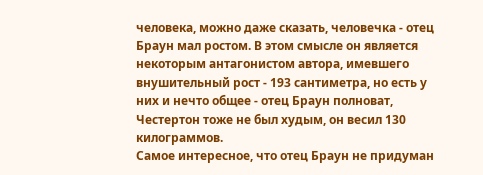человека, можно даже сказать, человечка - отец Браун мал ростом. В этом смысле он является некоторым антагонистом автора, имевшего внушительный рост - 193 сантиметра, но есть у них и нечто общее - отец Браун полноват, Честертон тоже не был худым, он весил 130 килограммов.
Самое интересное, что отец Браун не придуман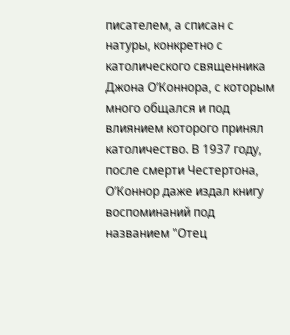писателем, а списан с натуры, конкретно с католического священника Джона О’Коннора, с которым много общался и под влиянием которого принял католичество. В 1937 году, после смерти Честертона, О’Коннор даже издал книгу воспоминаний под названием "Отец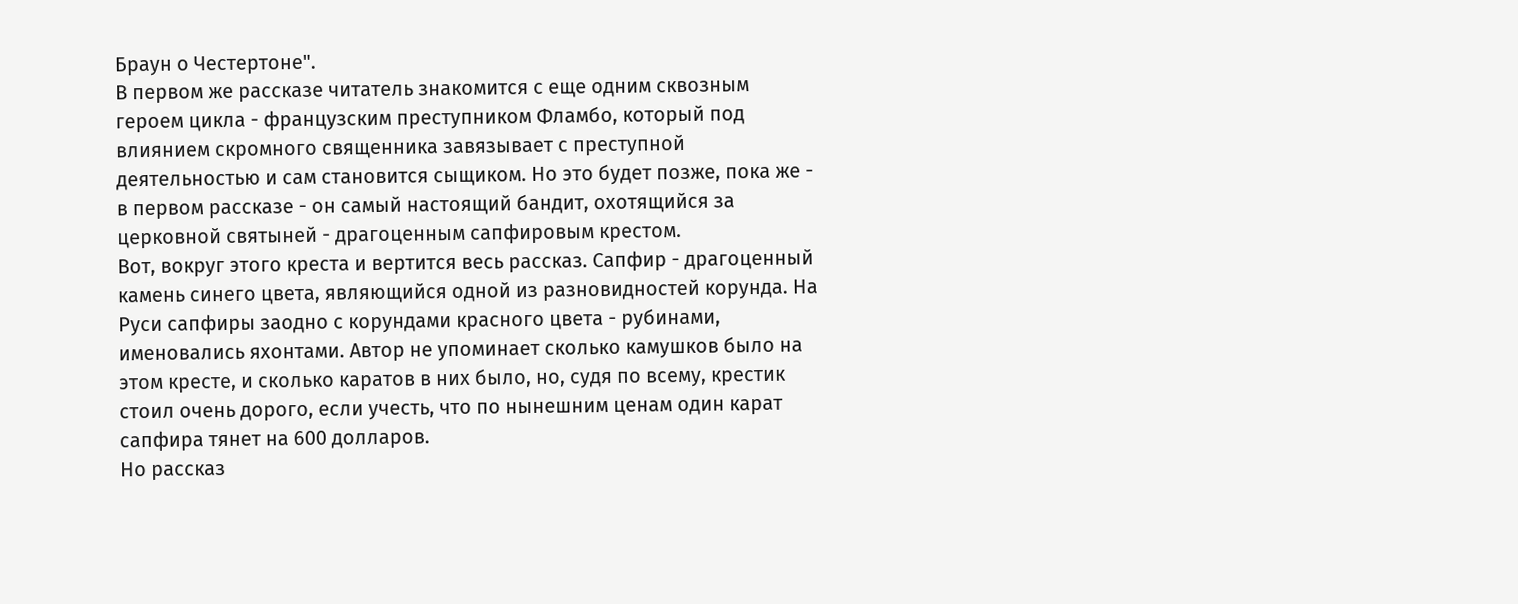Браун о Честертоне".
В первом же рассказе читатель знакомится с еще одним сквозным героем цикла - французским преступником Фламбо, который под влиянием скромного священника завязывает с преступной деятельностью и сам становится сыщиком. Но это будет позже, пока же - в первом рассказе - он самый настоящий бандит, охотящийся за церковной святыней - драгоценным сапфировым крестом.
Вот, вокруг этого креста и вертится весь рассказ. Сапфир - драгоценный камень синего цвета, являющийся одной из разновидностей корунда. На Руси сапфиры заодно с корундами красного цвета - рубинами, именовались яхонтами. Автор не упоминает сколько камушков было на этом кресте, и сколько каратов в них было, но, судя по всему, крестик стоил очень дорого, если учесть, что по нынешним ценам один карат сапфира тянет на 600 долларов.
Но рассказ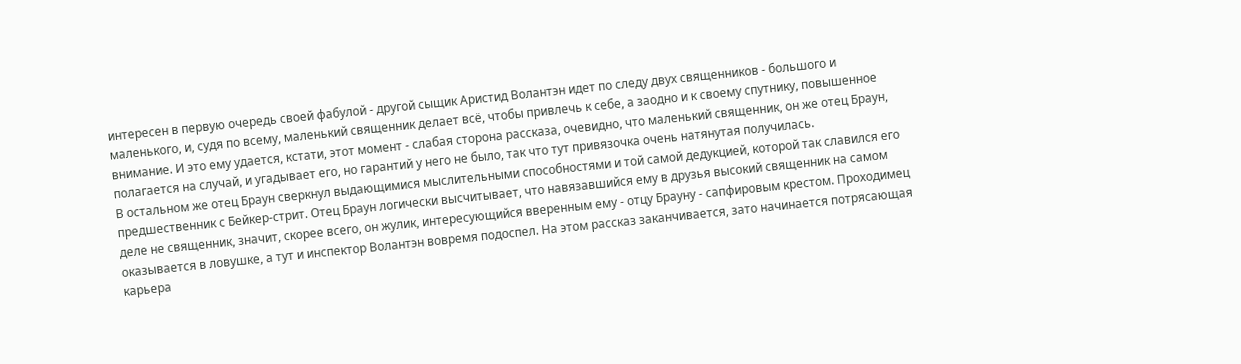интересен в первую очередь своей фабулой - другой сыщик Аристид Волантэн идет по следу двух священников - большого и маленького, и, судя по всему, маленький священник делает всё, чтобы привлечь к себе, а заодно и к своему спутнику, повышенное внимание. И это ему удается, кстати, этот момент - слабая сторона рассказа, очевидно, что маленький священник, он же отец Браун, полагается на случай, и угадывает его, но гарантий у него не было, так что тут привязочка очень натянутая получилась.
В остальном же отец Браун сверкнул выдающимися мыслительными способностями и той самой дедукцией, которой так славился его предшественник с Бейкер-стрит. Отец Браун логически высчитывает, что навязавшийся ему в друзья высокий священник на самом деле не священник, значит, скорее всего, он жулик, интересующийся вверенным ему - отцу Брауну - сапфировым крестом. Проходимец оказывается в ловушке, а тут и инспектор Волантэн вовремя подоспел. На этом рассказ заканчивается, зато начинается потрясающая карьера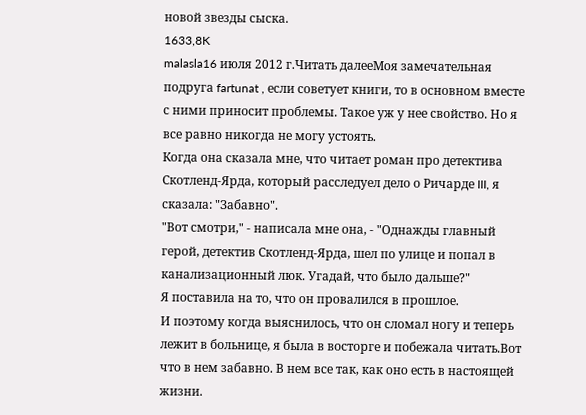новой звезды сыска.
1633,8K
malasla16 июля 2012 г.Читать далееМоя замечательная подруга fartunat , если советует книги, то в основном вместе с ними приносит проблемы. Такое уж у нее свойство. Но я все равно никогда не могу устоять.
Когда она сказала мне, что читает роман про детектива Скотленд-Ярда, который расследуел дело о Ричарде III, я сказала: "Забавно".
"Вот смотри," - написала мне она, - "Однажды главный герой, детектив Скотленд-Ярда, шел по улице и попал в канализационный люк. Угадай, что было дальше?"
Я поставила на то, что он провалился в прошлое.
И поэтому когда выяснилось, что он сломал ногу и теперь лежит в больнице, я была в восторге и побежала читать.Вот что в нем забавно. В нем все так, как оно есть в настоящей жизни.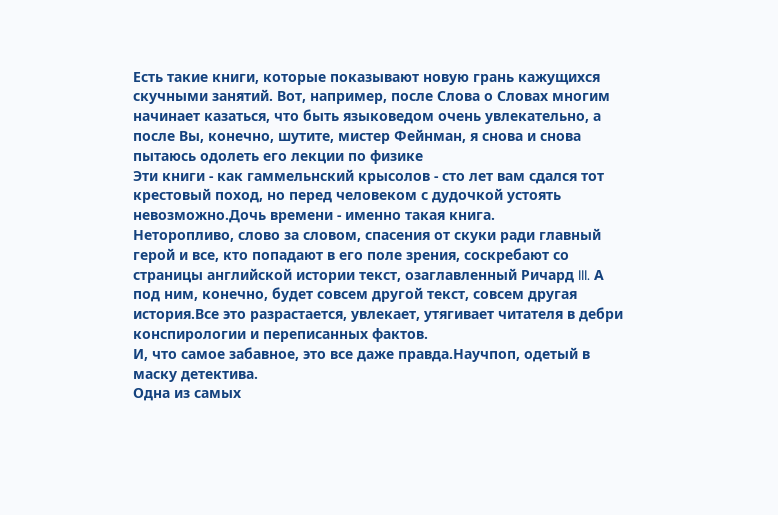Есть такие книги, которые показывают новую грань кажущихся скучными занятий. Вот, например, после Слова о Словах многим начинает казаться, что быть языковедом очень увлекательно, а после Вы, конечно, шутите, мистер Фейнман, я снова и снова пытаюсь одолеть его лекции по физике
Эти книги - как гаммельнский крысолов - сто лет вам сдался тот крестовый поход, но перед человеком с дудочкой устоять невозможно.Дочь времени - именно такая книга.
Неторопливо, слово за словом, спасения от скуки ради главный герой и все, кто попадают в его поле зрения, соскребают со страницы английской истории текст, озаглавленный Ричард III. А под ним, конечно, будет совсем другой текст, совсем другая история.Все это разрастается, увлекает, утягивает читателя в дебри конспирологии и переписанных фактов.
И, что самое забавное, это все даже правда.Научпоп, одетый в маску детектива.
Одна из самых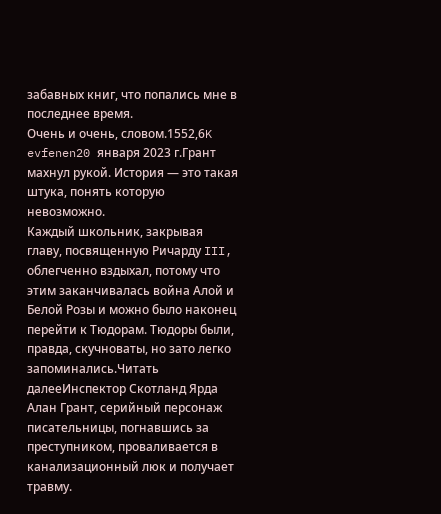забавных книг, что попались мне в последнее время.
Очень и очень, словом.1552,6K
evfenen20 января 2023 г.Грант махнул рукой. История — это такая штука, понять которую невозможно.
Каждый школьник, закрывая главу, посвященную Ричарду III, облегченно вздыхал, потому что этим заканчивалась война Алой и Белой Розы и можно было наконец перейти к Тюдорам. Тюдоры были, правда, скучноваты, но зато легко запоминались.Читать далееИнспектор Скотланд Ярда Алан Грант, серийный персонаж писательницы, погнавшись за преступником, проваливается в канализационный люк и получает травму.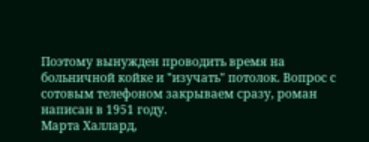Поэтому вынужден проводить время на больничной койке и "изучать" потолок. Вопрос с сотовым телефоном закрываем сразу, роман написан в 1951 году.
Марта Халлард,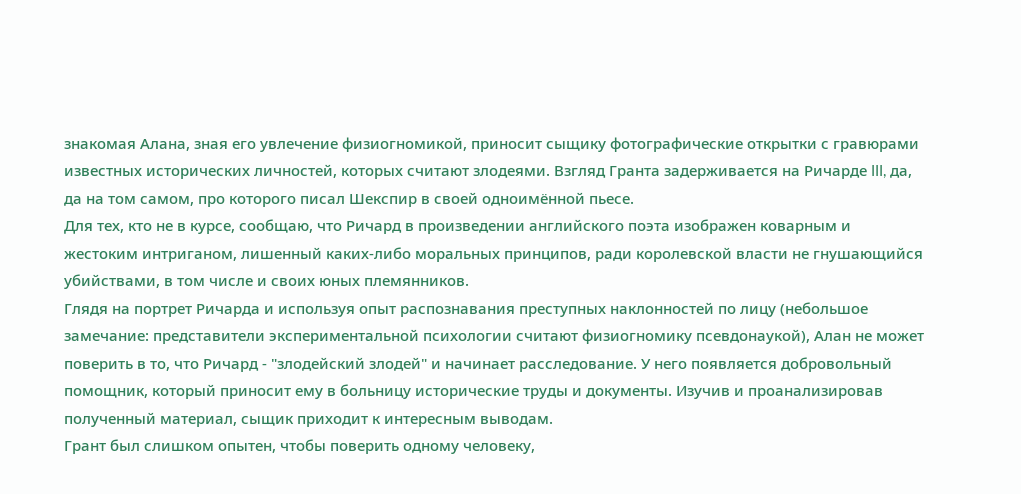знакомая Алана, зная его увлечение физиогномикой, приносит сыщику фотографические открытки с гравюрами известных исторических личностей, которых считают злодеями. Взгляд Гранта задерживается на Ричарде III, да, да на том самом, про которого писал Шекспир в своей одноимённой пьесе.
Для тех, кто не в курсе, сообщаю, что Ричард в произведении английского поэта изображен коварным и жестоким интриганом, лишенный каких-либо моральных принципов, ради королевской власти не гнушающийся убийствами, в том числе и своих юных племянников.
Глядя на портрет Ричарда и используя опыт распознавания преступных наклонностей по лицу (небольшое замечание: представители экспериментальной психологии считают физиогномику псевдонаукой), Алан не может поверить в то, что Ричард - "злодейский злодей" и начинает расследование. У него появляется добровольный помощник, который приносит ему в больницу исторические труды и документы. Изучив и проанализировав полученный материал, сыщик приходит к интересным выводам.
Грант был слишком опытен, чтобы поверить одному человеку,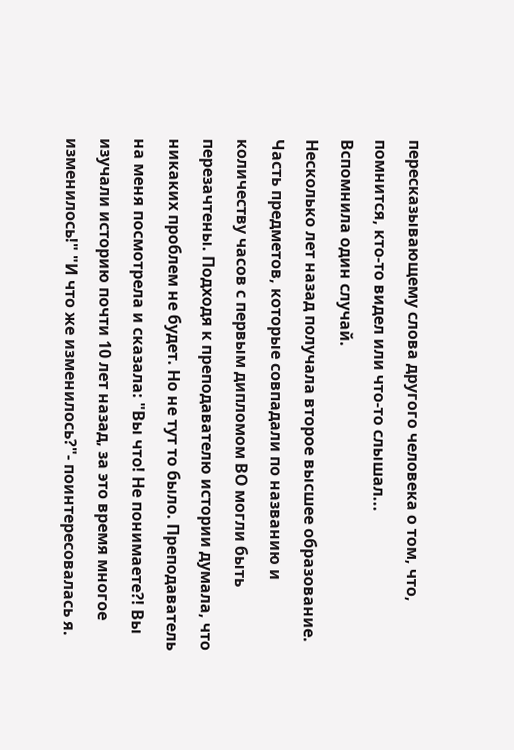пересказывающему слова другого человека о том, что, помнится, кто-то видел или что-то слышал...
Вспомнила один случай.
Несколько лет назад получала второе высшее образование. Часть предметов, которые совпадали по названию и количеству часов с первым дипломом ВО могли быть перезачтены. Подходя к преподавателю истории думала, что никаких проблем не будет. Но не тут то было. Преподаватель на меня посмотрела и сказала: "Вы что! Не понимаете?! Вы изучали историю почти 10 лет назад, за это время многое изменилось!" "И что же изменилось?"- поинтересовалась я.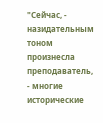"Сейчас, - назидательным тоном произнесла преподаватель, - многие исторические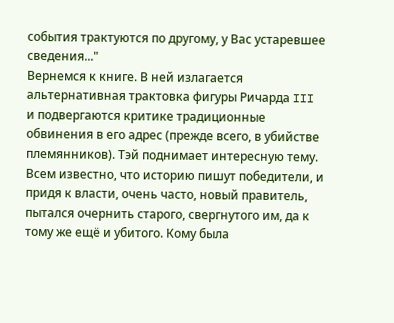события трактуются по другому, у Вас устаревшее сведения..."
Вернемся к книге. В ней излагается альтернативная трактовка фигуры Ричарда III и подвергаются критике традиционные обвинения в его адрес (прежде всего, в убийстве племянников). Тэй поднимает интересную тему. Всем известно, что историю пишут победители, и придя к власти, очень часто, новый правитель, пытался очернить старого, свергнутого им, да к тому же ещё и убитого. Кому была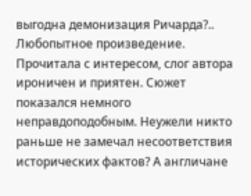выгодна демонизация Ричарда?..
Любопытное произведение. Прочитала с интересом, слог автора ироничен и приятен. Сюжет показался немного неправдоподобным. Неужели никто раньше не замечал несоответствия исторических фактов? А англичане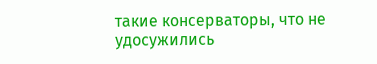такие консерваторы, что не удосужились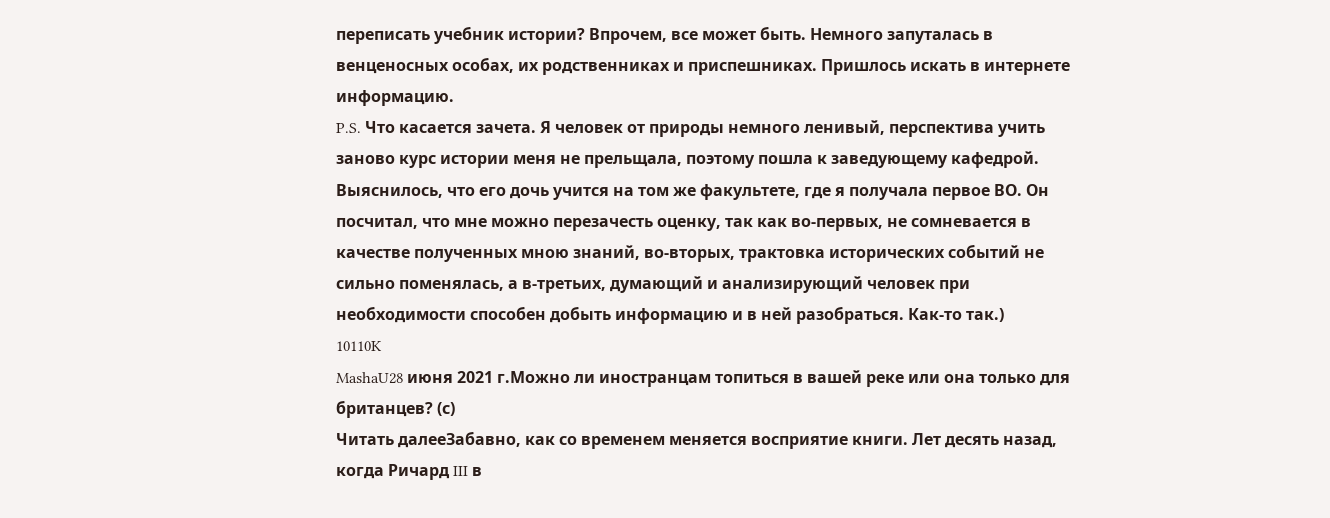переписать учебник истории? Впрочем, все может быть. Немного запуталась в венценосных особах, их родственниках и приспешниках. Пришлось искать в интернете информацию.
P.S. Что касается зачета. Я человек от природы немного ленивый, перспектива учить заново курс истории меня не прельщала, поэтому пошла к заведующему кафедрой. Выяснилось, что его дочь учится на том же факультете, где я получала первое ВО. Он посчитал, что мне можно перезачесть оценку, так как во-первых, не сомневается в качестве полученных мною знаний, во-вторых, трактовка исторических событий не сильно поменялась, а в-третьих, думающий и анализирующий человек при необходимости способен добыть информацию и в ней разобраться. Как-то так.)
10110K
MashaU28 июня 2021 г.Можно ли иностранцам топиться в вашей реке или она только для британцев? (с)
Читать далееЗабавно, как со временем меняется восприятие книги. Лет десять назад, когда Ричард III в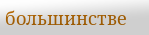большинстве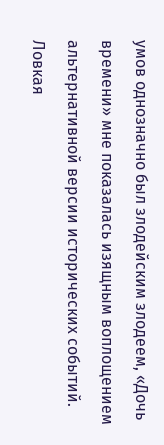умов однозначно был злодейским злодеем, «Дочь времени» мне показалась изящным воплощением альтернативной версии исторических событий. Ловкая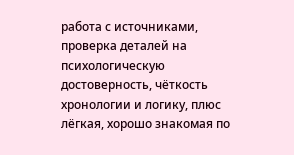работа с источниками, проверка деталей на психологическую достоверность, чёткость хронологии и логику, плюс лёгкая, хорошо знакомая по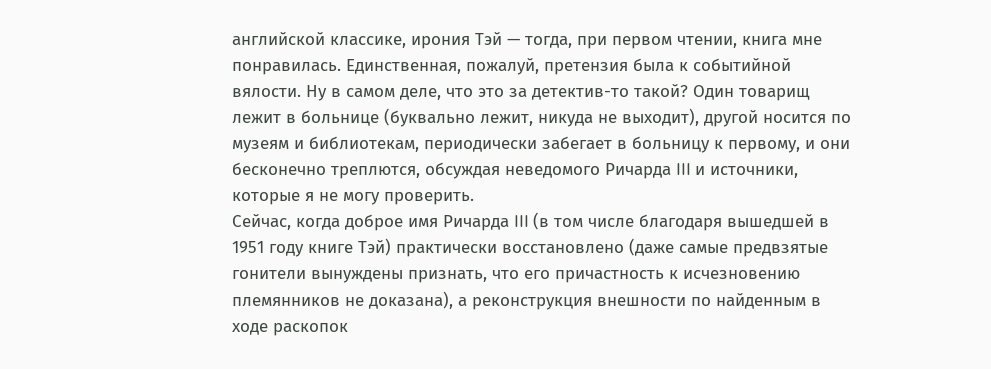английской классике, ирония Тэй — тогда, при первом чтении, книга мне понравилась. Единственная, пожалуй, претензия была к событийной вялости. Ну в самом деле, что это за детектив-то такой? Один товарищ лежит в больнице (буквально лежит, никуда не выходит), другой носится по музеям и библиотекам, периодически забегает в больницу к первому, и они бесконечно треплются, обсуждая неведомого Ричарда III и источники, которые я не могу проверить.
Сейчас, когда доброе имя Ричарда III (в том числе благодаря вышедшей в 1951 году книге Тэй) практически восстановлено (даже самые предвзятые гонители вынуждены признать, что его причастность к исчезновению племянников не доказана), а реконструкция внешности по найденным в ходе раскопок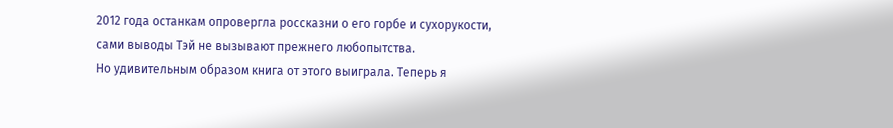2012 года останкам опровергла россказни о его горбе и сухорукости, сами выводы Тэй не вызывают прежнего любопытства.
Но удивительным образом книга от этого выиграла. Теперь я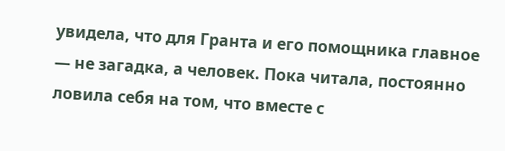увидела, что для Гранта и его помощника главное — не загадка, а человек. Пока читала, постоянно ловила себя на том, что вместе с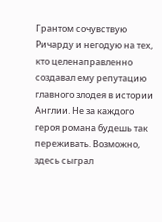Грантом сочувствую Ричарду и негодую на тех, кто целенаправленно создавал ему репутацию главного злодея в истории Англии. Не за каждого героя романа будешь так переживать. Возможно, здесь сыграл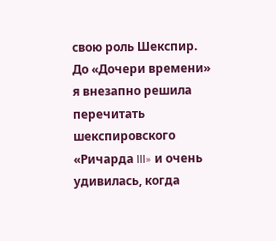свою роль Шекспир. До «Дочери времени» я внезапно решила перечитать шекспировского «Ричарда III» и очень удивилась, когда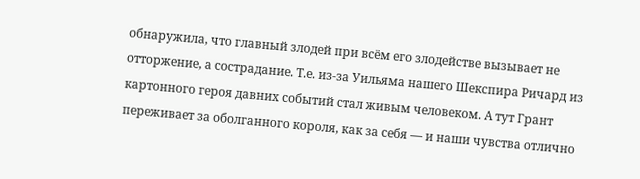обнаружила, что главный злодей при всём его злодействе вызывает не отторжение, а сострадание. Т.е. из-за Уильяма нашего Шекспира Ричард из картонного героя давних событий стал живым человеком. А тут Грант переживает за оболганного короля, как за себя — и наши чувства отлично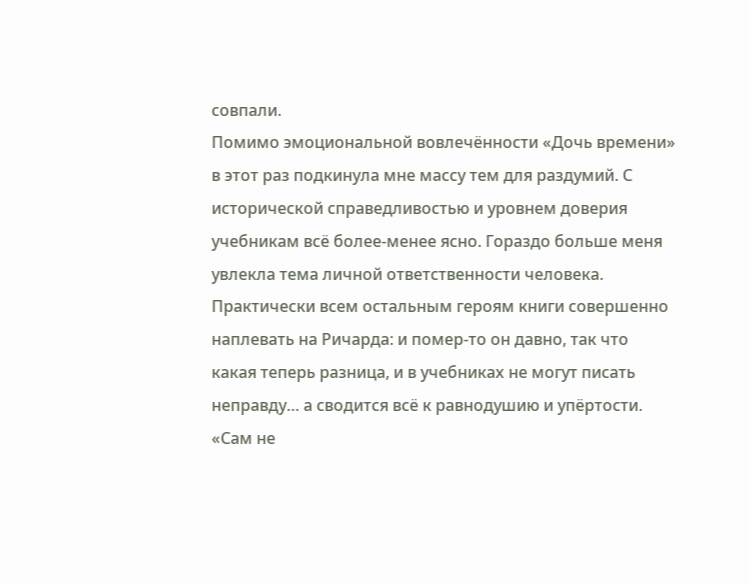совпали.
Помимо эмоциональной вовлечённости «Дочь времени» в этот раз подкинула мне массу тем для раздумий. С исторической справедливостью и уровнем доверия учебникам всё более-менее ясно. Гораздо больше меня увлекла тема личной ответственности человека. Практически всем остальным героям книги совершенно наплевать на Ричарда: и помер-то он давно, так что какая теперь разница, и в учебниках не могут писать неправду… а сводится всё к равнодушию и упёртости. «Сам не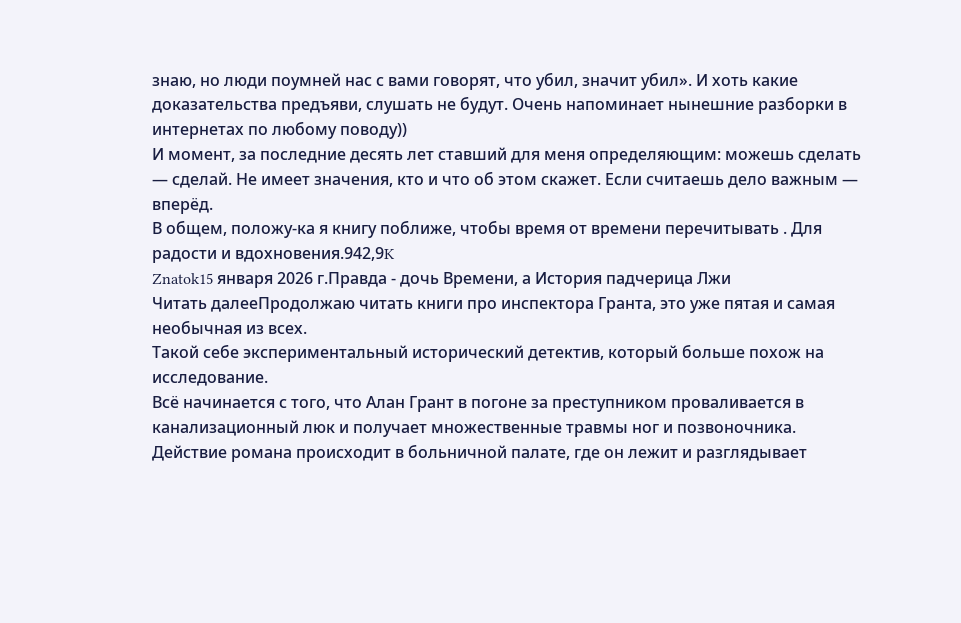знаю, но люди поумней нас с вами говорят, что убил, значит убил». И хоть какие доказательства предъяви, слушать не будут. Очень напоминает нынешние разборки в интернетах по любому поводу))
И момент, за последние десять лет ставший для меня определяющим: можешь сделать — сделай. Не имеет значения, кто и что об этом скажет. Если считаешь дело важным — вперёд.
В общем, положу-ка я книгу поближе, чтобы время от времени перечитывать . Для радости и вдохновения.942,9K
Znatok15 января 2026 г.Правда - дочь Времени, а История падчерица Лжи
Читать далееПродолжаю читать книги про инспектора Гранта, это уже пятая и самая необычная из всех.
Такой себе экспериментальный исторический детектив, который больше похож на исследование.
Всё начинается с того, что Алан Грант в погоне за преступником проваливается в канализационный люк и получает множественные травмы ног и позвоночника. Действие романа происходит в больничной палате, где он лежит и разглядывает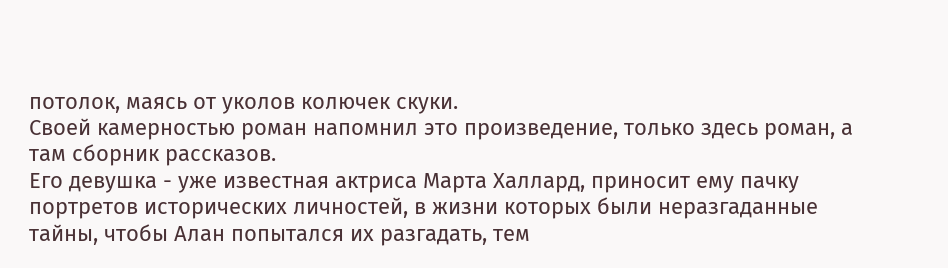потолок, маясь от уколов колючек скуки.
Своей камерностью роман напомнил это произведение, только здесь роман, а там сборник рассказов.
Его девушка - уже известная актриса Марта Халлард, приносит ему пачку портретов исторических личностей, в жизни которых были неразгаданные тайны, чтобы Алан попытался их разгадать, тем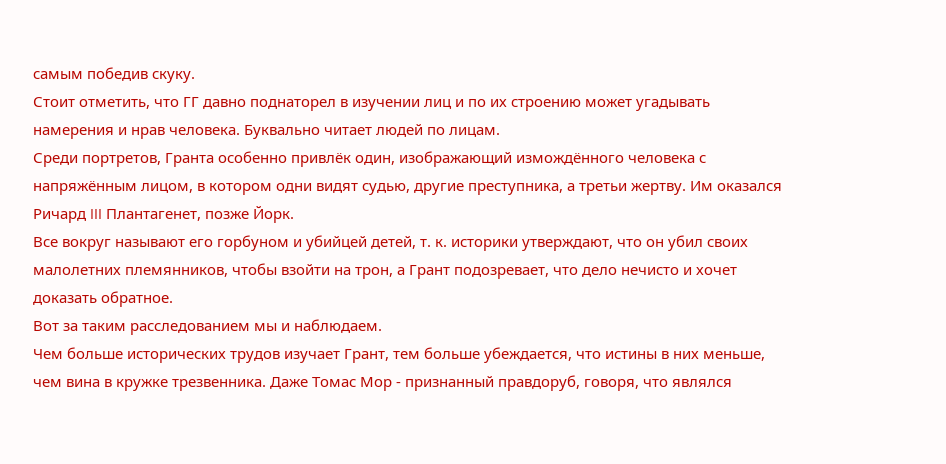самым победив скуку.
Стоит отметить, что ГГ давно поднаторел в изучении лиц и по их строению может угадывать намерения и нрав человека. Буквально читает людей по лицам.
Среди портретов, Гранта особенно привлёк один, изображающий измождённого человека с напряжённым лицом, в котором одни видят судью, другие преступника, а третьи жертву. Им оказался Ричард III Плантагенет, позже Йорк.
Все вокруг называют его горбуном и убийцей детей, т. к. историки утверждают, что он убил своих малолетних племянников, чтобы взойти на трон, а Грант подозревает, что дело нечисто и хочет доказать обратное.
Вот за таким расследованием мы и наблюдаем.
Чем больше исторических трудов изучает Грант, тем больше убеждается, что истины в них меньше, чем вина в кружке трезвенника. Даже Томас Мор - признанный правдоруб, говоря, что являлся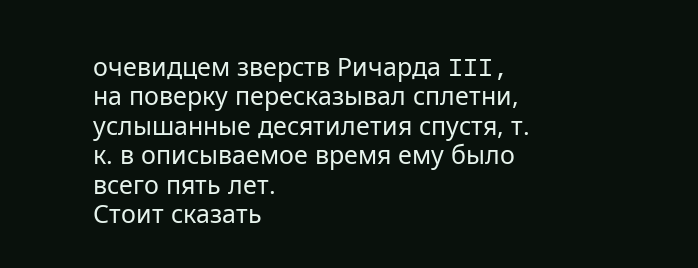очевидцем зверств Ричарда III, на поверку пересказывал сплетни, услышанные десятилетия спустя, т. к. в описываемое время ему было всего пять лет.
Стоит сказать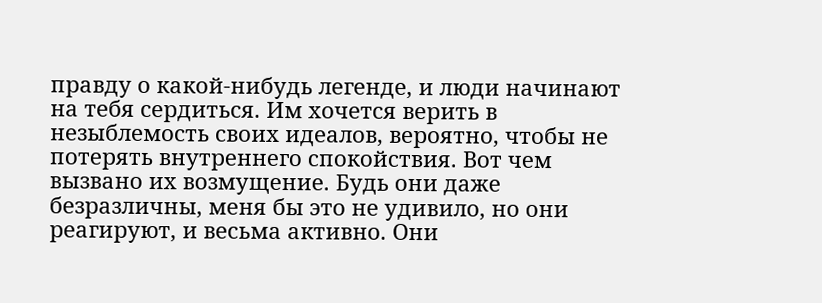правду о какой-нибудь легенде, и люди начинают на тебя сердиться. Им хочется верить в незыблемость своих идеалов, вероятно, чтобы не потерять внутреннего спокойствия. Вот чем вызвано их возмущение. Будь они даже безразличны, меня бы это не удивило, но они реагируют, и весьма активно. Они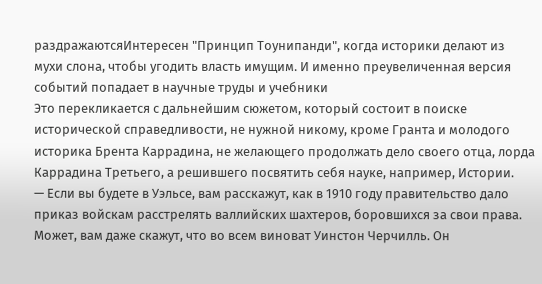раздражаютсяИнтересен "Принцип Тоунипанди", когда историки делают из мухи слона, чтобы угодить власть имущим. И именно преувеличенная версия событий попадает в научные труды и учебники
Это перекликается с дальнейшим сюжетом, который состоит в поиске исторической справедливости, не нужной никому, кроме Гранта и молодого историка Брента Каррадина, не желающего продолжать дело своего отца, лорда Каррадина Третьего, а решившего посвятить себя науке, например, Истории.
— Если вы будете в Уэльсе, вам расскажут, как в 1910 году правительство дало приказ войскам расстрелять валлийских шахтеров, боровшихся за свои права. Может, вам даже скажут, что во всем виноват Уинстон Черчилль. Он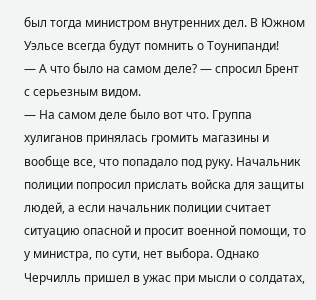был тогда министром внутренних дел. В Южном Уэльсе всегда будут помнить о Тоунипанди!
— А что было на самом деле? — спросил Брент с серьезным видом.
— На самом деле было вот что. Группа хулиганов принялась громить магазины и вообще все, что попадало под руку. Начальник полиции попросил прислать войска для защиты людей, а если начальник полиции считает ситуацию опасной и просит военной помощи, то у министра, по сути, нет выбора. Однако Черчилль пришел в ужас при мысли о солдатах,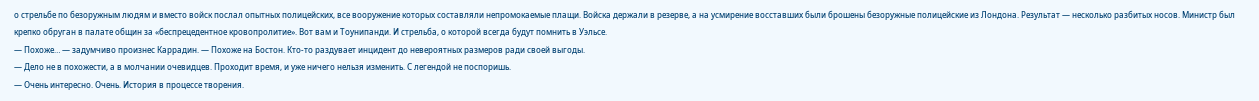о стрельбе по безоружным людям и вместо войск послал опытных полицейских, все вооружение которых составляли непромокаемые плащи. Войска держали в резерве, а на усмирение восставших были брошены безоружные полицейские из Лондона. Результат — несколько разбитых носов. Министр был крепко обруган в палате общин за «беспрецедентное кровопролитие». Вот вам и Тоунипанди. И стрельба, о которой всегда будут помнить в Уэльсе.
— Похоже… — задумчиво произнес Каррадин. — Похоже на Бостон. Кто-то раздувает инцидент до невероятных размеров ради своей выгоды.
— Дело не в похожести, а в молчании очевидцев. Проходит время, и уже ничего нельзя изменить. С легендой не поспоришь.
— Очень интересно. Очень. История в процессе творения.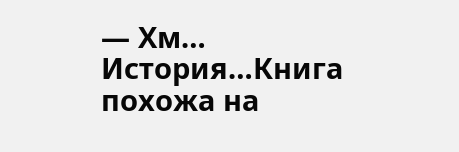— Хм… История…Книга похожа на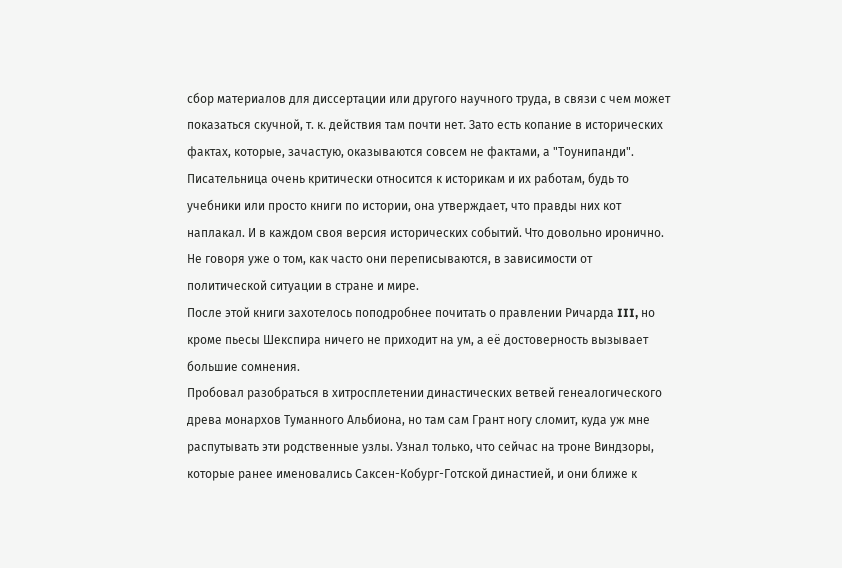сбор материалов для диссертации или другого научного труда, в связи с чем может показаться скучной, т. к. действия там почти нет. Зато есть копание в исторических фактах, которые, зачастую, оказываются совсем не фактами, а "Тоунипанди".
Писательница очень критически относится к историкам и их работам, будь то учебники или просто книги по истории, она утверждает, что правды них кот наплакал. И в каждом своя версия исторических событий. Что довольно иронично. Не говоря уже о том, как часто они переписываются, в зависимости от политической ситуации в стране и мире.
После этой книги захотелось поподробнее почитать о правлении Ричарда III, но кроме пьесы Шекспира ничего не приходит на ум, а её достоверность вызывает большие сомнения.
Пробовал разобраться в хитросплетении династических ветвей генеалогического древа монархов Туманного Альбиона, но там сам Грант ногу сломит, куда уж мне распутывать эти родственные узлы. Узнал только, что сейчас на троне Виндзоры, которые ранее именовались Саксен-Кобург-Готской династией, и они ближе к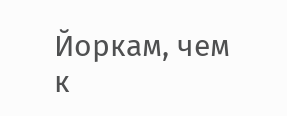Йоркам, чем к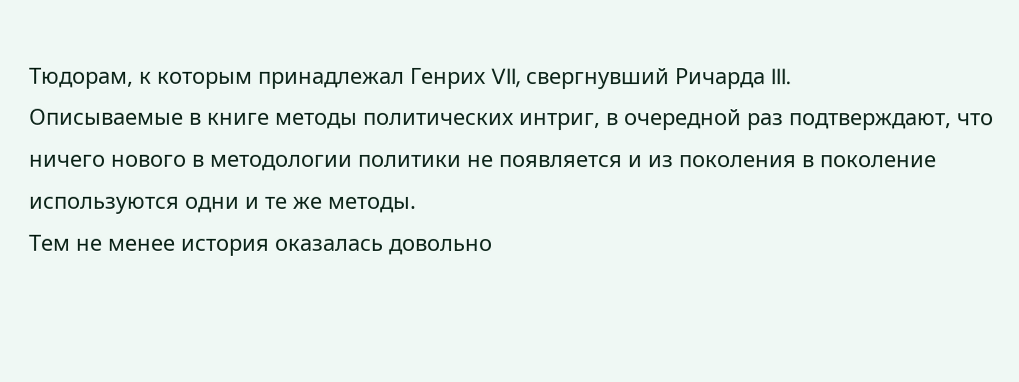Тюдорам, к которым принадлежал Генрих VII, свергнувший Ричарда III.
Описываемые в книге методы политических интриг, в очередной раз подтверждают, что ничего нового в методологии политики не появляется и из поколения в поколение используются одни и те же методы.
Тем не менее история оказалась довольно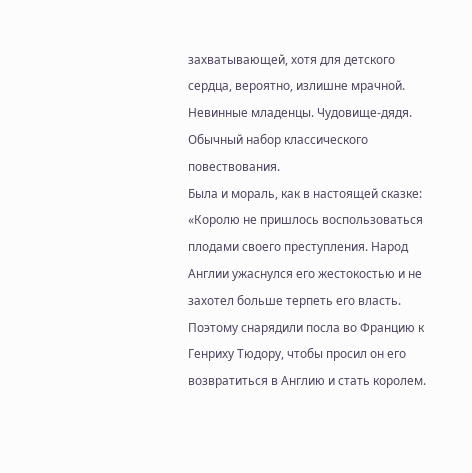захватывающей, хотя для детского сердца, вероятно, излишне мрачной. Невинные младенцы. Чудовище-дядя. Обычный набор классического повествования.
Была и мораль, как в настоящей сказке:
«Королю не пришлось воспользоваться плодами своего преступления. Народ Англии ужаснулся его жестокостью и не захотел больше терпеть его власть. Поэтому снарядили посла во Францию к Генриху Тюдору, чтобы просил он его возвратиться в Англию и стать королем.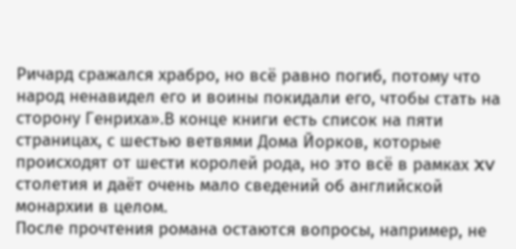Ричард сражался храбро, но всё равно погиб, потому что народ ненавидел его и воины покидали его, чтобы стать на сторону Генриха».В конце книги есть список на пяти страницах, с шестью ветвями Дома Йорков, которые происходят от шести королей рода, но это всё в рамках XV столетия и даёт очень мало сведений об английской монархии в целом.
После прочтения романа остаются вопросы, например, не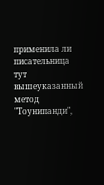применила ли писательница тут вышеуказанный метод "Тоунипанди",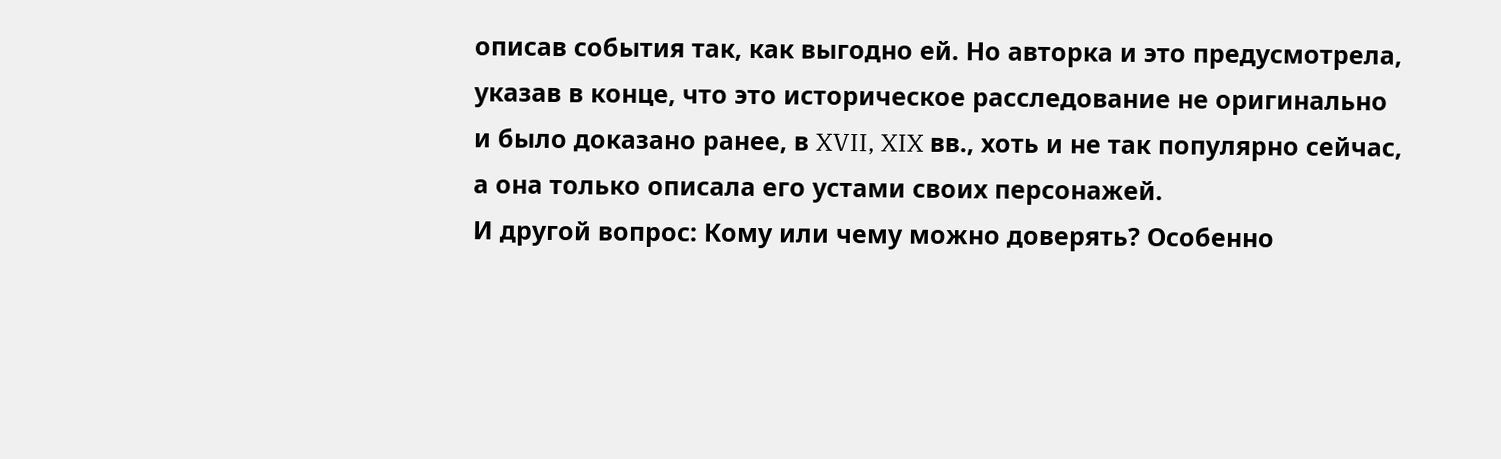описав события так, как выгодно ей. Но авторка и это предусмотрела, указав в конце, что это историческое расследование не оригинально и было доказано ранее, в XVII, XIX вв., хоть и не так популярно сейчас, а она только описала его устами своих персонажей.
И другой вопрос: Кому или чему можно доверять? Особенно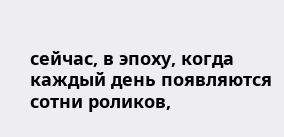сейчас, в эпоху, когда каждый день появляются сотни роликов,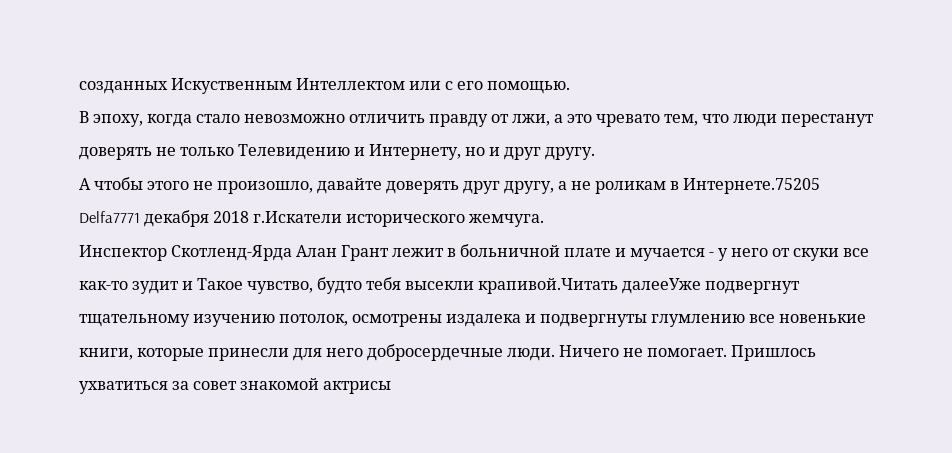созданных Искуственным Интеллектом или с его помощью.
В эпоху, когда стало невозможно отличить правду от лжи, а это чревато тем, что люди перестанут доверять не только Телевидению и Интернету, но и друг другу.
А чтобы этого не произошло, давайте доверять друг другу, а не роликам в Интернете.75205
Delfa7771 декабря 2018 г.Искатели исторического жемчуга.
Инспектор Скотленд-Ярда Алан Грант лежит в больничной плате и мучается - у него от скуки все как-то зудит и Такое чувство, будто тебя высекли крапивой.Читать далееУже подвергнут тщательному изучению потолок, осмотрены издалека и подвергнуты глумлению все новенькие книги, которые принесли для него добросердечные люди. Ничего не помогает. Пришлось ухватиться за совет знакомой актрисы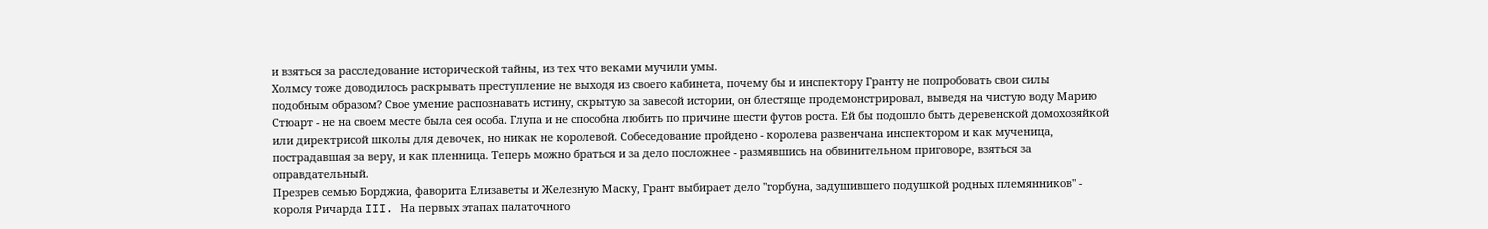и взяться за расследование исторической тайны, из тех что веками мучили умы.
Холмсу тоже доводилось раскрывать преступление не выходя из своего кабинета, почему бы и инспектору Гранту не попробовать свои силы подобным образом? Свое умение распознавать истину, скрытую за завесой истории, он блестяще продемонстрировал, выведя на чистую воду Марию Стюарт - не на своем месте была сея особа. Глупа и не способна любить по причине шести футов роста. Ей бы подошло быть деревенской домохозяйкой или директрисой школы для девочек, но никак не королевой. Собеседование пройдено - королева развенчана инспектором и как мученица, пострадавшая за веру, и как пленница. Теперь можно браться и за дело посложнее - размявшись на обвинительном приговоре, взяться за оправдательный.
Презрев семью Борджиа, фаворита Елизаветы и Железную Маску, Грант выбирает дело "горбуна, задушившего подушкой родных племянников" - короля Ричарда III. На первых этапах палаточного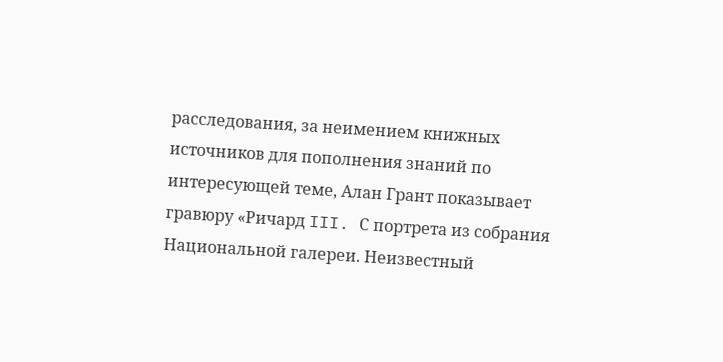расследования, за неимением книжных источников для пополнения знаний по интересующей теме, Алан Грант показывает гравюру «Ричард III. С портрета из собрания Национальной галереи. Неизвестный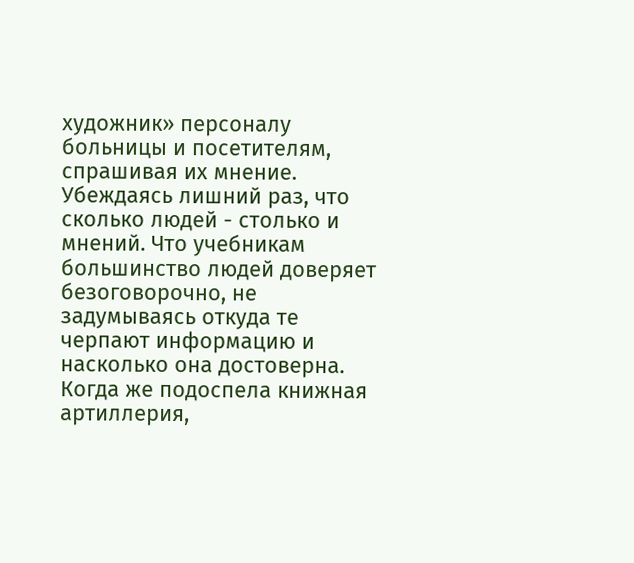художник» персоналу больницы и посетителям, спрашивая их мнение. Убеждаясь лишний раз, что сколько людей - столько и мнений. Что учебникам большинство людей доверяет безоговорочно, не задумываясь откуда те черпают информацию и насколько она достоверна.
Когда же подоспела книжная артиллерия,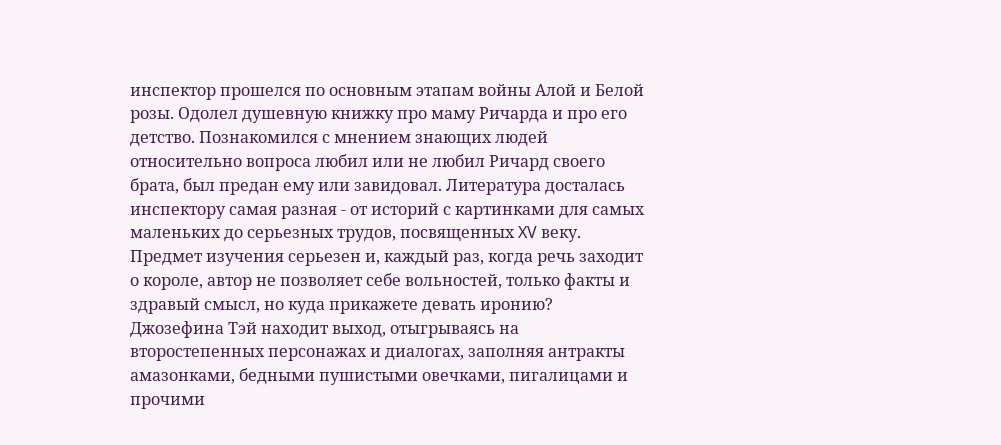инспектор прошелся по основным этапам войны Алой и Белой розы. Одолел душевную книжку про маму Ричарда и про его детство. Познакомился с мнением знающих людей относительно вопроса любил или не любил Ричард своего брата, был предан ему или завидовал. Литература досталась инспектору самая разная - от историй с картинками для самых маленьких до серьезных трудов, посвященных XV веку.
Предмет изучения серьезен и, каждый раз, когда речь заходит о короле, автор не позволяет себе вольностей, только факты и здравый смысл, но куда прикажете девать иронию? Джозефина Тэй находит выход, отыгрываясь на второстепенных персонажах и диалогах, заполняя антракты амазонками, бедными пушистыми овечками, пигалицами и прочими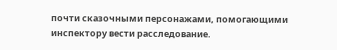почти сказочными персонажами, помогающими инспектору вести расследование.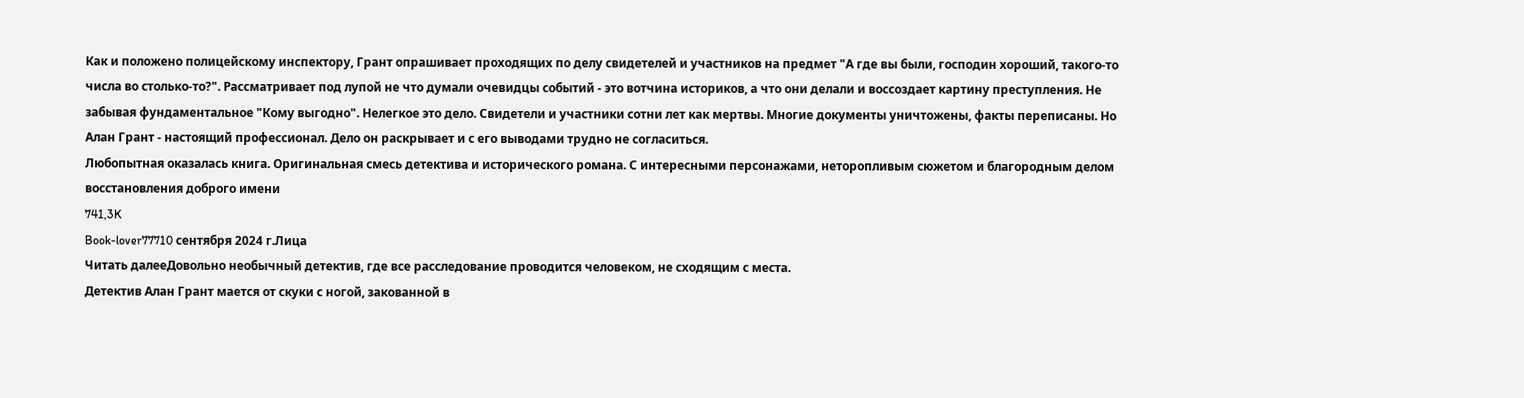Как и положено полицейскому инспектору, Грант опрашивает проходящих по делу свидетелей и участников на предмет "А где вы были, господин хороший, такого-то числа во столько-то?". Рассматривает под лупой не что думали очевидцы событий - это вотчина историков, а что они делали и воссоздает картину преступления. Не забывая фундаментальное "Кому выгодно". Нелегкое это дело. Свидетели и участники сотни лет как мертвы. Многие документы уничтожены, факты переписаны. Но Алан Грант - настоящий профессионал. Дело он раскрывает и с его выводами трудно не согласиться.
Любопытная оказалась книга. Оригинальная смесь детектива и исторического романа. С интересными персонажами, неторопливым сюжетом и благородным делом восстановления доброго имени
741,3K
Book-lover77710 сентября 2024 г.Лица
Читать далееДовольно необычный детектив, где все расследование проводится человеком, не сходящим с места.
Детектив Алан Грант мается от скуки с ногой, закованной в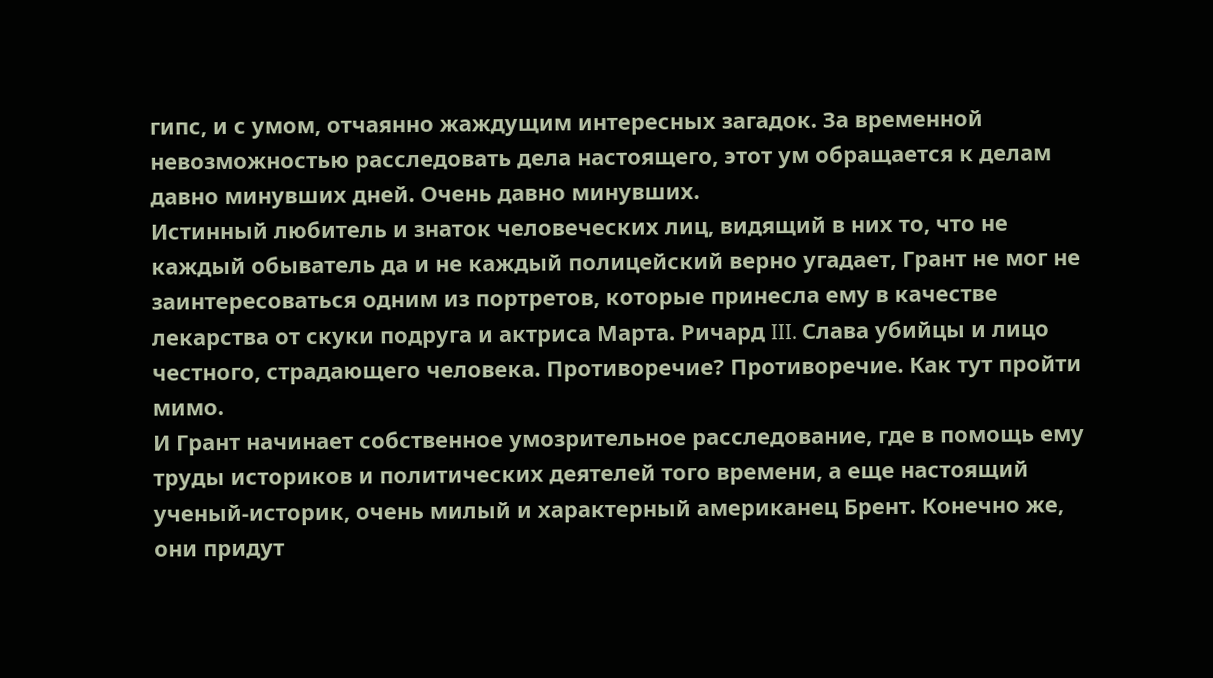гипс, и с умом, отчаянно жаждущим интересных загадок. За временной невозможностью расследовать дела настоящего, этот ум обращается к делам давно минувших дней. Очень давно минувших.
Истинный любитель и знаток человеческих лиц, видящий в них то, что не каждый обыватель да и не каждый полицейский верно угадает, Грант не мог не заинтересоваться одним из портретов, которые принесла ему в качестве лекарства от скуки подруга и актриса Марта. Ричард III. Слава убийцы и лицо честного, страдающего человека. Противоречие? Противоречие. Как тут пройти мимо.
И Грант начинает собственное умозрительное расследование, где в помощь ему труды историков и политических деятелей того времени, а еще настоящий ученый-историк, очень милый и характерный американец Брент. Конечно же, они придут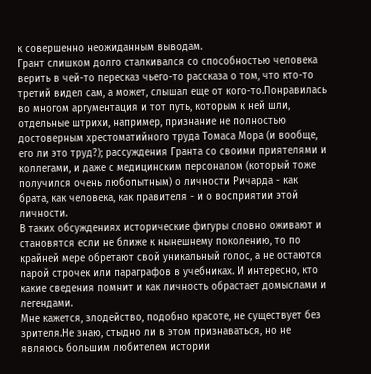к совершенно неожиданным выводам.
Грант слишком долго сталкивался со способностью человека верить в чей-то пересказ чьего-то рассказа о том, что кто-то третий видел сам, а может, слышал еще от кого-то.Понравилась во многом аргументация и тот путь, которым к ней шли, отдельные штрихи, например, признание не полностью достоверным хрестоматийного труда Томаса Мора (и вообще, его ли это труд?); рассуждения Гранта со своими приятелями и коллегами, и даже с медицинским персоналом (который тоже получился очень любопытным) о личности Ричарда - как брата, как человека, как правителя - и о восприятии этой личности.
В таких обсуждениях исторические фигуры словно оживают и становятся если не ближе к нынешнему поколению, то по крайней мере обретают свой уникальный голос, а не остаются парой строчек или параграфов в учебниках. И интересно, кто какие сведения помнит и как личность обрастает домыслами и легендами.
Мне кажется, злодейство, подобно красоте, не существует без зрителя.Не знаю, стыдно ли в этом признаваться, но не являюсь большим любителем истории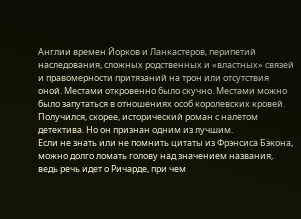Англии времен Йорков и Ланкастеров, перипетий наследования, сложных родственных и «властных» связей и правомерности притязаний на трон или отсутствия оной. Местами откровенно было скучно. Местами можно было запутаться в отношениях особ королевских кровей. Получился, скорее, исторический роман с налетом детектива. Но он признан одним из лучшим.
Если не знать или не помнить цитаты из Фрэнсиса Бэкона, можно долго ломать голову над значением названия, ведь речь идет о Ричарде, при чем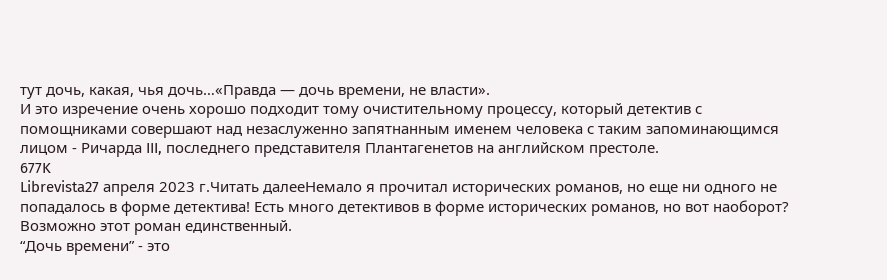тут дочь, какая, чья дочь…«Правда — дочь времени, не власти».
И это изречение очень хорошо подходит тому очистительному процессу, который детектив с помощниками совершают над незаслуженно запятнанным именем человека с таким запоминающимся лицом - Ричарда III, последнего представителя Плантагенетов на английском престоле.
677K
Librevista27 апреля 2023 г.Читать далееНемало я прочитал исторических романов, но еще ни одного не попадалось в форме детектива! Есть много детективов в форме исторических романов, но вот наоборот? Возможно этот роман единственный.
“Дочь времени” - это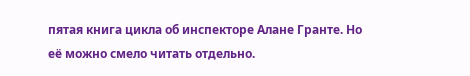пятая книга цикла об инспекторе Алане Гранте. Но её можно смело читать отдельно.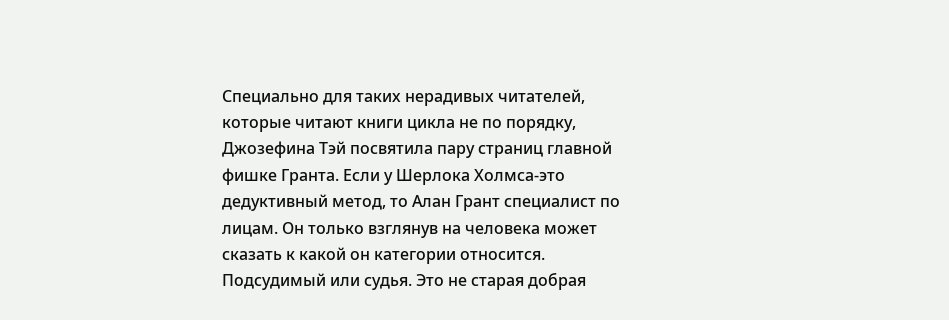Специально для таких нерадивых читателей, которые читают книги цикла не по порядку, Джозефина Тэй посвятила пару страниц главной фишке Гранта. Если у Шерлока Холмса-это дедуктивный метод, то Алан Грант специалист по лицам. Он только взглянув на человека может сказать к какой он категории относится. Подсудимый или судья. Это не старая добрая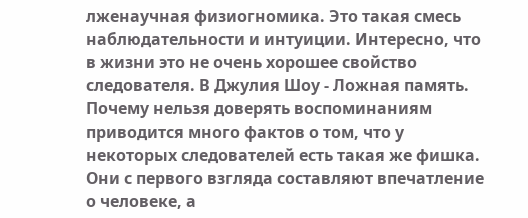лженаучная физиогномика. Это такая смесь наблюдательности и интуиции. Интересно, что в жизни это не очень хорошее свойство следователя. В Джулия Шоу - Ложная память. Почему нельзя доверять воспоминаниям приводится много фактов о том, что у некоторых следователей есть такая же фишка. Они с первого взгляда составляют впечатление о человеке, а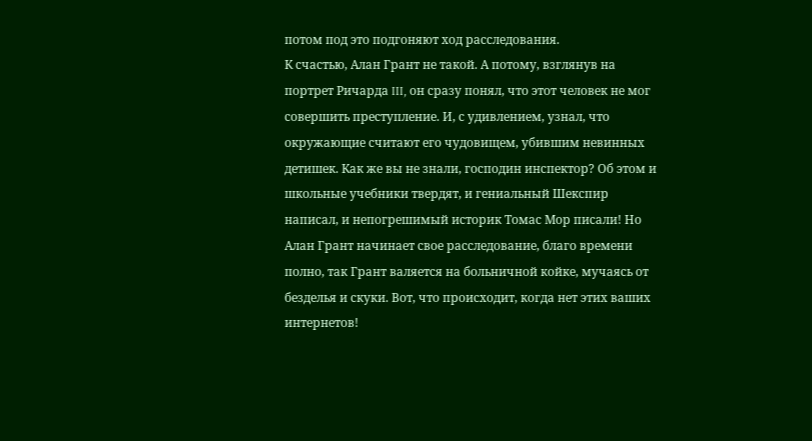потом под это подгоняют ход расследования.
К счастью, Алан Грант не такой. А потому, взглянув на портрет Ричарда III, он сразу понял, что этот человек не мог совершить преступление. И, с удивлением, узнал, что окружающие считают его чудовищем, убившим невинных детишек. Как же вы не знали, господин инспектор? Об этом и школьные учебники твердят, и гениальный Шекспир написал, и непогрешимый историк Томас Мор писали! Но Алан Грант начинает свое расследование, благо времени полно, так Грант валяется на больничной койке, мучаясь от безделья и скуки. Вот, что происходит, когда нет этих ваших интернетов!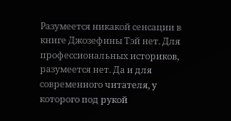Разумеется никакой сенсации в книге Джозефины Тэй нет. Для профессиональных историков, разумеется нет. Да и для современного читателя, у которого под рукой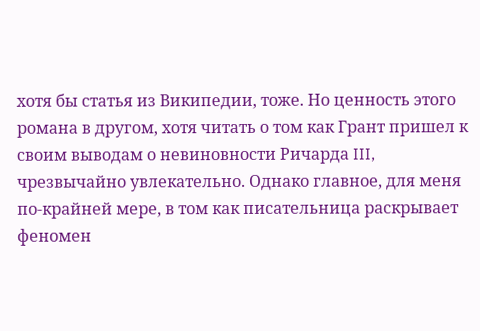хотя бы статья из Википедии, тоже. Но ценность этого романа в другом, хотя читать о том как Грант пришел к своим выводам о невиновности Ричарда III, чрезвычайно увлекательно. Однако главное, для меня по-крайней мере, в том как писательница раскрывает феномен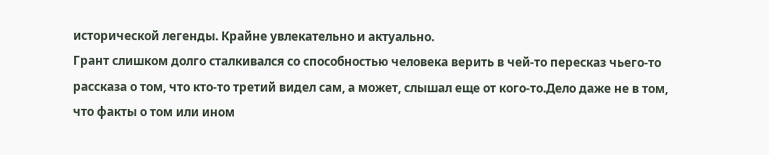исторической легенды. Крайне увлекательно и актуально.
Грант слишком долго сталкивался со способностью человека верить в чей-то пересказ чьего-то рассказа о том, что кто-то третий видел сам, а может, слышал еще от кого-то.Дело даже не в том, что факты о том или ином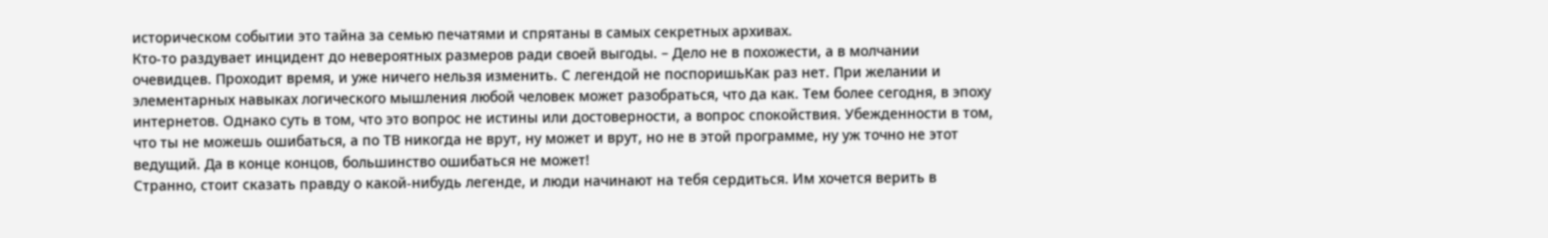историческом событии это тайна за семью печатями и спрятаны в самых секретных архивах.
Кто-то раздувает инцидент до невероятных размеров ради своей выгоды. – Дело не в похожести, а в молчании очевидцев. Проходит время, и уже ничего нельзя изменить. С легендой не поспоришьКак раз нет. При желании и элементарных навыках логического мышления любой человек может разобраться, что да как. Тем более сегодня, в эпоху интернетов. Однако суть в том, что это вопрос не истины или достоверности, а вопрос спокойствия. Убежденности в том, что ты не можешь ошибаться, а по ТВ никогда не врут, ну может и врут, но не в этой программе, ну уж точно не этот ведущий. Да в конце концов, большинство ошибаться не может!
Странно, стоит сказать правду о какой-нибудь легенде, и люди начинают на тебя сердиться. Им хочется верить в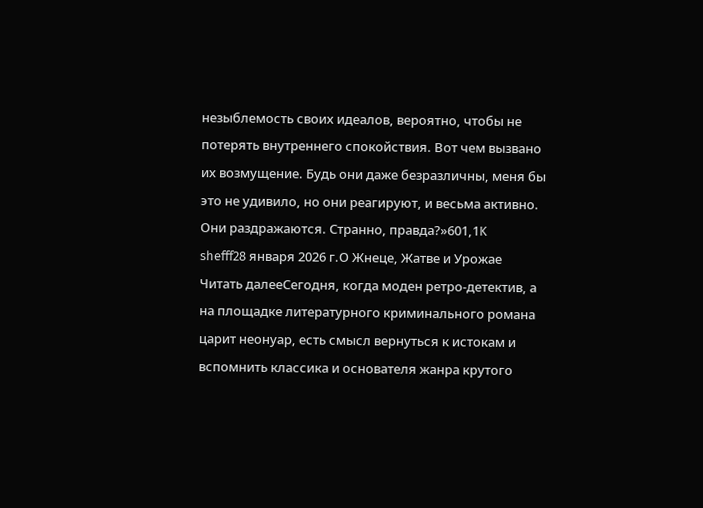незыблемость своих идеалов, вероятно, чтобы не потерять внутреннего спокойствия. Вот чем вызвано их возмущение. Будь они даже безразличны, меня бы это не удивило, но они реагируют, и весьма активно. Они раздражаются. Странно, правда?»601,1K
shefff28 января 2026 г.О Жнеце, Жатве и Урожае
Читать далееСегодня, когда моден ретро-детектив, а на площадке литературного криминального романа царит неонуар, есть смысл вернуться к истокам и вспомнить классика и основателя жанра крутого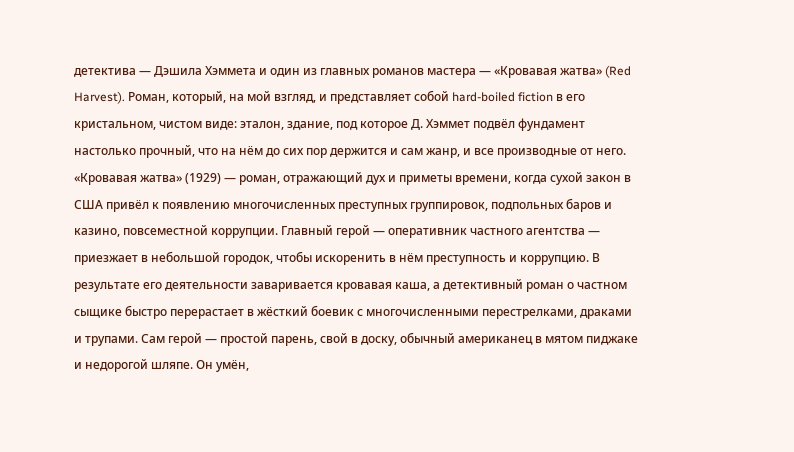детектива — Дэшила Хэммета и один из главных романов мастера — «Кровавая жатва» (Red Harvest). Роман, который, на мой взгляд, и представляет собой hard-boiled fiction в его кристальном, чистом виде: эталон, здание, под которое Д. Хэммет подвёл фундамент настолько прочный, что на нём до сих пор держится и сам жанр, и все производные от него.
«Кровавая жатва» (1929) — роман, отражающий дух и приметы времени, когда сухой закон в США привёл к появлению многочисленных преступных группировок, подпольных баров и казино, повсеместной коррупции. Главный герой — оперативник частного агентства — приезжает в небольшой городок, чтобы искоренить в нём преступность и коррупцию. В результате его деятельности заваривается кровавая каша, а детективный роман о частном сыщике быстро перерастает в жёсткий боевик с многочисленными перестрелками, драками и трупами. Сам герой — простой парень, свой в доску, обычный американец в мятом пиджаке и недорогой шляпе. Он умён,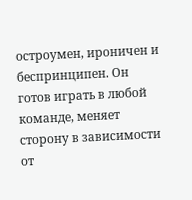остроумен, ироничен и беспринципен. Он готов играть в любой команде, меняет сторону в зависимости от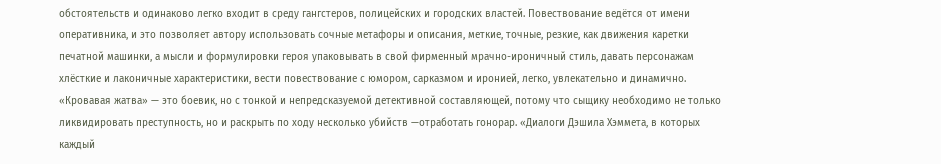обстоятельств и одинаково легко входит в среду гангстеров, полицейских и городских властей. Повествование ведётся от имени оперативника, и это позволяет автору использовать сочные метафоры и описания, меткие, точные, резкие, как движения каретки печатной машинки, а мысли и формулировки героя упаковывать в свой фирменный мрачно-ироничный стиль, давать персонажам хлёсткие и лаконичные характеристики, вести повествование с юмором, сарказмом и иронией, легко, увлекательно и динамично. «Кровавая жатва» — это боевик, но с тонкой и непредсказуемой детективной составляющей, потому что сыщику необходимо не только ликвидировать преступность, но и раскрыть по ходу несколько убийств —отработать гонорар. «Диалоги Дэшила Хэммета, в которых каждый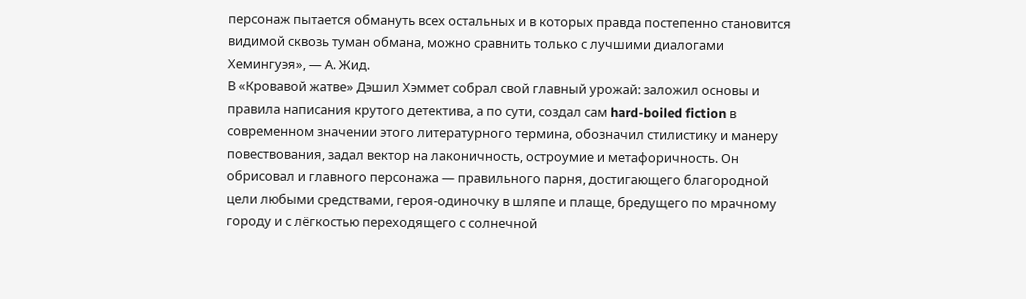персонаж пытается обмануть всех остальных и в которых правда постепенно становится видимой сквозь туман обмана, можно сравнить только с лучшими диалогами Хемингуэя», — А. Жид.
В «Кровавой жатве» Дэшил Хэммет собрал свой главный урожай: заложил основы и правила написания крутого детектива, а по сути, создал сам hard-boiled fiction в современном значении этого литературного термина, обозначил стилистику и манеру повествования, задал вектор на лаконичность, остроумие и метафоричность. Он обрисовал и главного персонажа — правильного парня, достигающего благородной цели любыми средствами, героя-одиночку в шляпе и плаще, бредущего по мрачному городу и с лёгкостью переходящего с солнечной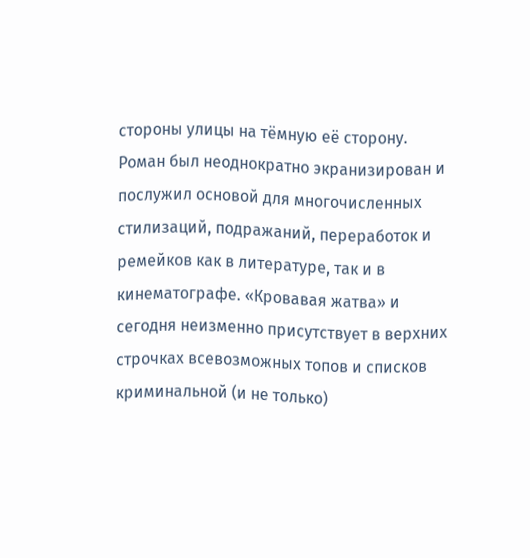стороны улицы на тёмную её сторону.
Роман был неоднократно экранизирован и послужил основой для многочисленных стилизаций, подражаний, переработок и ремейков как в литературе, так и в кинематографе. «Кровавая жатва» и сегодня неизменно присутствует в верхних строчках всевозможных топов и списков криминальной (и не только)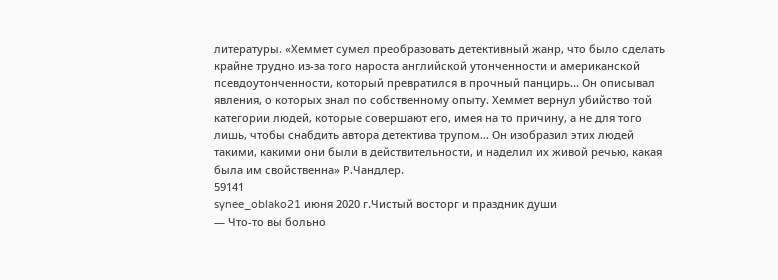литературы. «Хеммет сумел преобразовать детективный жанр, что было сделать крайне трудно из-за того нароста английской утонченности и американской псевдоутонченности, который превратился в прочный панцирь... Он описывал явления, о которых знал по собственному опыту. Хеммет вернул убийство той категории людей, которые совершают его, имея на то причину, а не для того лишь, чтобы снабдить автора детектива трупом... Он изобразил этих людей такими, какими они были в действительности, и наделил их живой речью, какая была им свойственна» Р.Чандлер.
59141
synee_oblako21 июня 2020 г.Чистый восторг и праздник души
— Что-то вы больно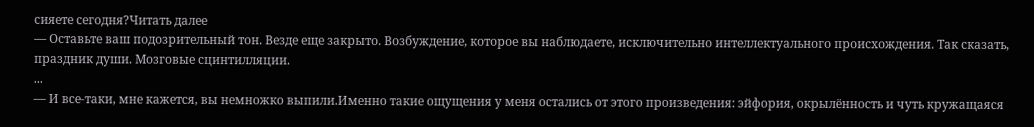сияете сегодня?Читать далее
— Оставьте ваш подозрительный тон. Везде еще закрыто. Возбуждение, которое вы наблюдаете, исключительно интеллектуального происхождения. Так сказать, праздник души. Мозговые сцинтилляции.
...
— И все-таки, мне кажется, вы немножко выпили.Именно такие ощущения у меня остались от этого произведения: эйфория, окрылённость и чуть кружащаяся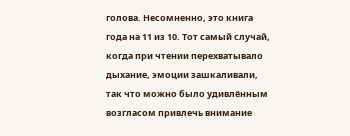голова. Несомненно, это книга года на 11 из 10. Тот самый случай, когда при чтении перехватывало дыхание, эмоции зашкаливали, так что можно было удивлённым возгласом привлечь внимание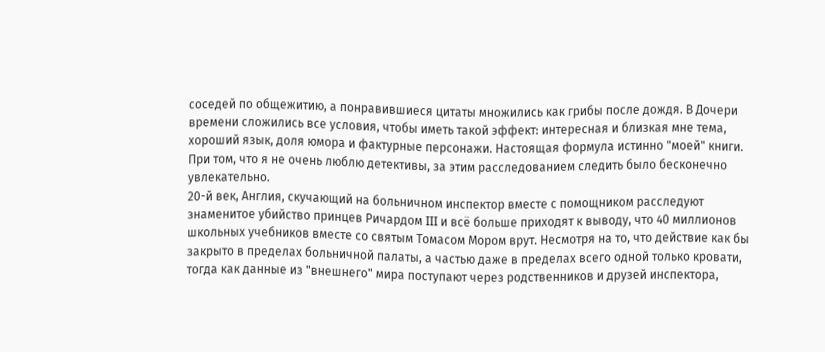соседей по общежитию, а понравившиеся цитаты множились как грибы после дождя. В Дочери времени сложились все условия, чтобы иметь такой эффект: интересная и близкая мне тема, хороший язык, доля юмора и фактурные персонажи. Настоящая формула истинно "моей" книги. При том, что я не очень люблю детективы, за этим расследованием следить было бесконечно увлекательно.
20-й век, Англия, скучающий на больничном инспектор вместе с помощником расследуют знаменитое убийство принцев Ричардом III и всё больше приходят к выводу, что 40 миллионов школьных учебников вместе со святым Томасом Мором врут. Несмотря на то, что действие как бы закрыто в пределах больничной палаты, а частью даже в пределах всего одной только кровати, тогда как данные из "внешнего" мира поступают через родственников и друзей инспектора,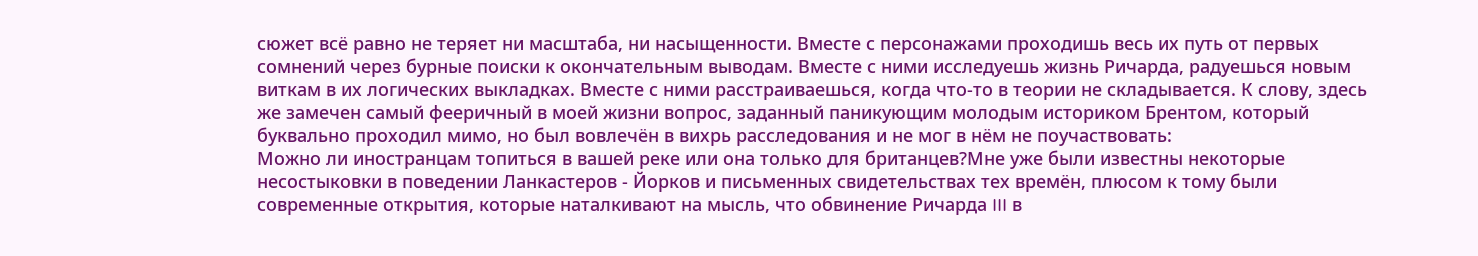сюжет всё равно не теряет ни масштаба, ни насыщенности. Вместе с персонажами проходишь весь их путь от первых сомнений через бурные поиски к окончательным выводам. Вместе с ними исследуешь жизнь Ричарда, радуешься новым виткам в их логических выкладках. Вместе с ними расстраиваешься, когда что-то в теории не складывается. К слову, здесь же замечен самый фееричный в моей жизни вопрос, заданный паникующим молодым историком Брентом, который буквально проходил мимо, но был вовлечён в вихрь расследования и не мог в нём не поучаствовать:
Можно ли иностранцам топиться в вашей реке или она только для британцев?Мне уже были известны некоторые несостыковки в поведении Ланкастеров - Йорков и письменных свидетельствах тех времён, плюсом к тому были современные открытия, которые наталкивают на мысль, что обвинение Ричарда III в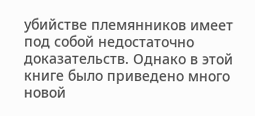убийстве племянников имеет под собой недостаточно доказательств. Однако в этой книге было приведено много новой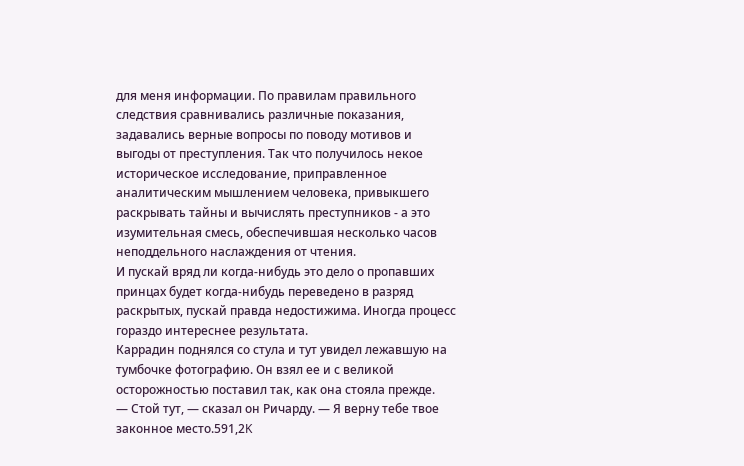для меня информации. По правилам правильного следствия сравнивались различные показания, задавались верные вопросы по поводу мотивов и выгоды от преступления. Так что получилось некое историческое исследование, приправленное аналитическим мышлением человека, привыкшего раскрывать тайны и вычислять преступников - а это изумительная смесь, обеспечившая несколько часов неподдельного наслаждения от чтения.
И пускай вряд ли когда-нибудь это дело о пропавших принцах будет когда-нибудь переведено в разряд раскрытых, пускай правда недостижима. Иногда процесс гораздо интереснее результата.
Каррадин поднялся со стула и тут увидел лежавшую на тумбочке фотографию. Он взял ее и с великой осторожностью поставил так, как она стояла прежде.
— Стой тут, — сказал он Ричарду. — Я верну тебе твое законное место.591,2K